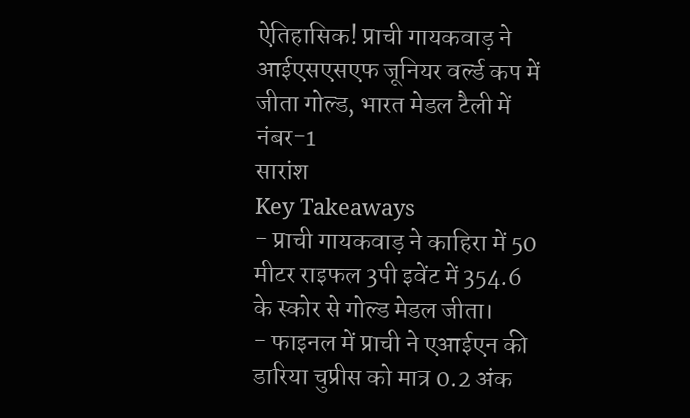ऐतिहासिक! प्राची गायकवाड़ ने आईएसएसएफ जूनियर वर्ल्ड कप में जीता गोल्ड, भारत मेडल टैली में नंबर-1
सारांश
Key Takeaways
- प्राची गायकवाड़ ने काहिरा में 50 मीटर राइफल 3पी इवेंट में 354.6 के स्कोर से गोल्ड मेडल जीता।
- फाइनल में प्राची ने एआईएन की डारिया चुप्रीस को मात्र 0.2 अंक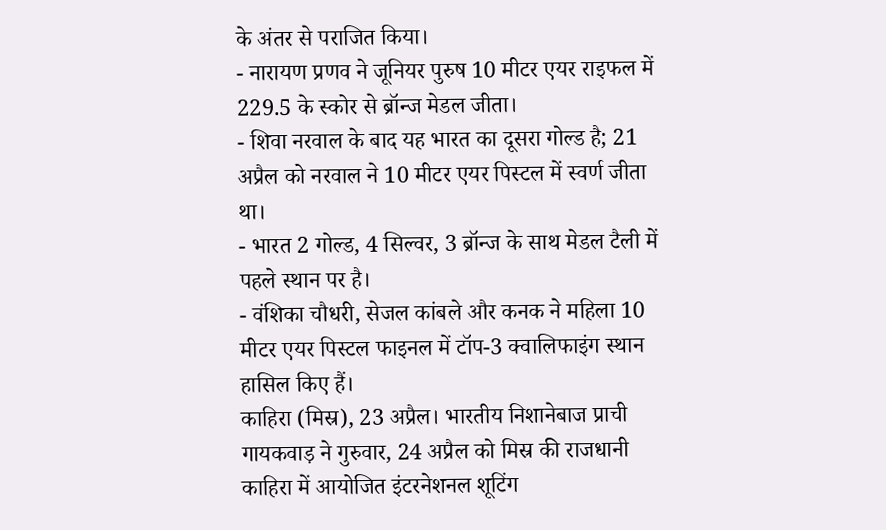के अंतर से पराजित किया।
- नारायण प्रणव ने जूनियर पुरुष 10 मीटर एयर राइफल में 229.5 के स्कोर से ब्रॉन्ज मेडल जीता।
- शिवा नरवाल के बाद यह भारत का दूसरा गोल्ड है; 21 अप्रैल को नरवाल ने 10 मीटर एयर पिस्टल में स्वर्ण जीता था।
- भारत 2 गोल्ड, 4 सिल्वर, 3 ब्रॉन्ज के साथ मेडल टैली में पहले स्थान पर है।
- वंशिका चौधरी, सेजल कांबले और कनक ने महिला 10 मीटर एयर पिस्टल फाइनल में टॉप-3 क्वालिफाइंग स्थान हासिल किए हैं।
काहिरा (मिस्र), 23 अप्रैल। भारतीय निशानेबाज प्राची गायकवाड़ ने गुरुवार, 24 अप्रैल को मिस्र की राजधानी काहिरा में आयोजित इंटरनेशनल शूटिंग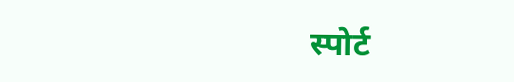स्पोर्ट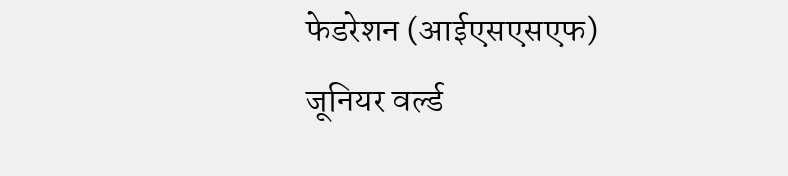फेडरेशन (आईएसएसएफ) जूनियर वर्ल्ड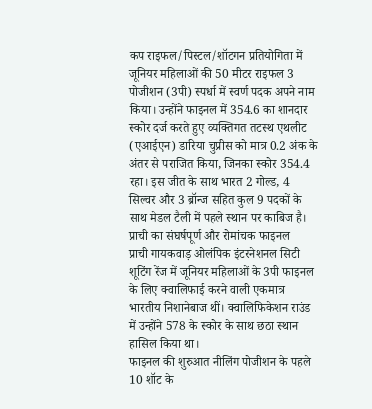कप राइफल/पिस्टल/शॉटगन प्रतियोगिता में जूनियर महिलाओं की 50 मीटर राइफल 3 पोजीशन (3पी) स्पर्धा में स्वर्ण पदक अपने नाम किया। उन्होंने फाइनल में 354.6 का शानदार स्कोर दर्ज करते हुए व्यक्तिगत तटस्थ एथलीट (एआईएन) डारिया चुप्रीस को मात्र 0.2 अंक के अंतर से पराजित किया, जिनका स्कोर 354.4 रहा। इस जीत के साथ भारत 2 गोल्ड, 4 सिल्वर और 3 ब्रॉन्ज सहित कुल 9 पदकों के साथ मेडल टैली में पहले स्थान पर काबिज है।
प्राची का संघर्षपूर्ण और रोमांचक फाइनल
प्राची गायकवाड़ ओलंपिक इंटरनेशनल सिटी शूटिंग रेंज में जूनियर महिलाओं के 3पी फाइनल के लिए क्वालिफाई करने वाली एकमात्र भारतीय निशानेबाज थीं। क्वालिफिकेशन राउंड में उन्होंने 578 के स्कोर के साथ छठा स्थान हासिल किया था।
फाइनल की शुरुआत नीलिंग पोजीशन के पहले 10 शॉट के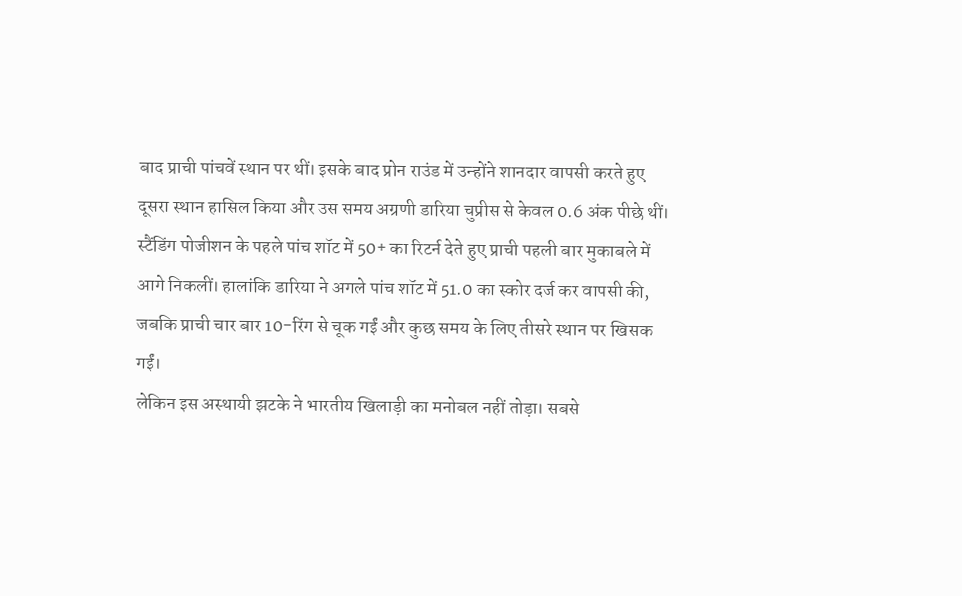बाद प्राची पांचवें स्थान पर थीं। इसके बाद प्रोन राउंड में उन्होंने शानदार वापसी करते हुए दूसरा स्थान हासिल किया और उस समय अग्रणी डारिया चुप्रीस से केवल 0.6 अंक पीछे थीं।
स्टैंडिंग पोजीशन के पहले पांच शॉट में 50+ का रिटर्न देते हुए प्राची पहली बार मुकाबले में आगे निकलीं। हालांकि डारिया ने अगले पांच शॉट में 51.0 का स्कोर दर्ज कर वापसी की, जबकि प्राची चार बार 10-रिंग से चूक गईं और कुछ समय के लिए तीसरे स्थान पर खिसक गईं।
लेकिन इस अस्थायी झटके ने भारतीय खिलाड़ी का मनोबल नहीं तोड़ा। सबसे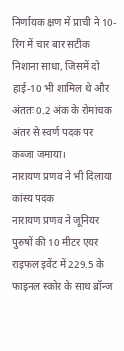निर्णायक क्षण में प्राची ने 10-रिंग में चार बार सटीक निशाना साधा, जिसमें दो हाई-10 भी शामिल थे और अंततः 0.2 अंक के रोमांचक अंतर से स्वर्ण पदक पर कब्जा जमाया।
नारायण प्रणव ने भी दिलाया कांस्य पदक
नारायण प्रणव ने जूनियर पुरुषों की 10 मीटर एयर राइफल इवेंट में 229.5 के फाइनल स्कोर के साथ ब्रॉन्ज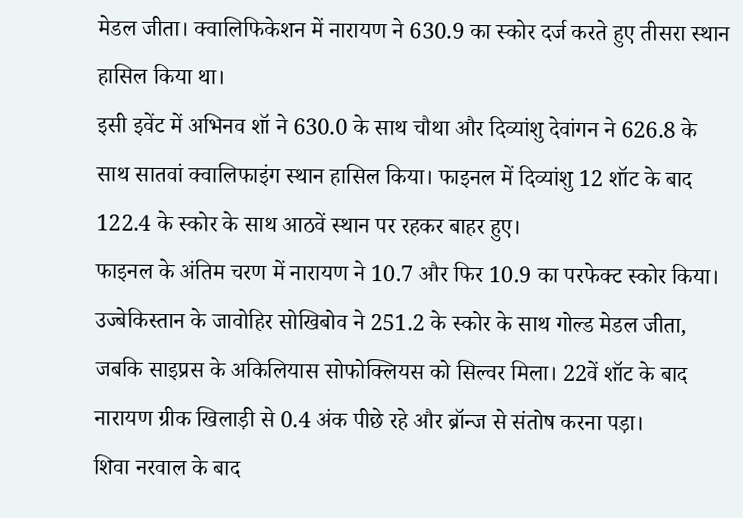मेडल जीता। क्वालिफिकेशन में नारायण ने 630.9 का स्कोर दर्ज करते हुए तीसरा स्थान हासिल किया था।
इसी इवेंट में अभिनव शॉ ने 630.0 के साथ चौथा और दिव्यांशु देवांगन ने 626.8 के साथ सातवां क्वालिफाइंग स्थान हासिल किया। फाइनल में दिव्यांशु 12 शॉट के बाद 122.4 के स्कोर के साथ आठवें स्थान पर रहकर बाहर हुए।
फाइनल के अंतिम चरण में नारायण ने 10.7 और फिर 10.9 का परफेक्ट स्कोर किया। उज्बेकिस्तान के जावोहिर सोखिबोव ने 251.2 के स्कोर के साथ गोल्ड मेडल जीता, जबकि साइप्रस के अकिलियास सोफोक्लियस को सिल्वर मिला। 22वें शॉट के बाद नारायण ग्रीक खिलाड़ी से 0.4 अंक पीछे रहे और ब्रॉन्ज से संतोष करना पड़ा।
शिवा नरवाल के बाद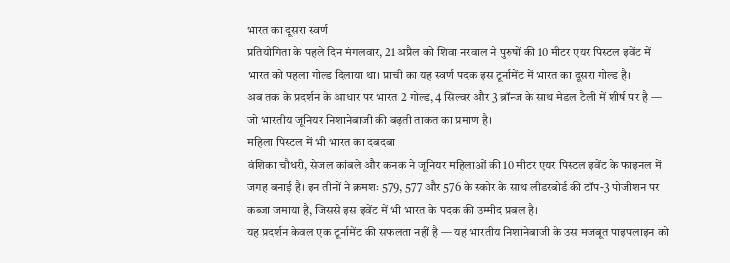भारत का दूसरा स्वर्ण
प्रतियोगिता के पहले दिन मंगलवार, 21 अप्रैल को शिवा नरवाल ने पुरुषों की 10 मीटर एयर पिस्टल इवेंट में भारत को पहला गोल्ड दिलाया था। प्राची का यह स्वर्ण पदक इस टूर्नामेंट में भारत का दूसरा गोल्ड है।
अब तक के प्रदर्शन के आधार पर भारत 2 गोल्ड, 4 सिल्वर और 3 ब्रॉन्ज के साथ मेडल टैली में शीर्ष पर है — जो भारतीय जूनियर निशानेबाजी की बढ़ती ताकत का प्रमाण है।
महिला पिस्टल में भी भारत का दबदबा
वंशिका चौधरी, सेजल कांबले और कनक ने जूनियर महिलाओं की 10 मीटर एयर पिस्टल इवेंट के फाइनल में जगह बनाई है। इन तीनों ने क्रमशः 579, 577 और 576 के स्कोर के साथ लीडरबोर्ड की टॉप-3 पोजीशन पर कब्जा जमाया है, जिससे इस इवेंट में भी भारत के पदक की उम्मीद प्रबल है।
यह प्रदर्शन केवल एक टूर्नामेंट की सफलता नहीं है — यह भारतीय निशानेबाजी के उस मजबूत पाइपलाइन को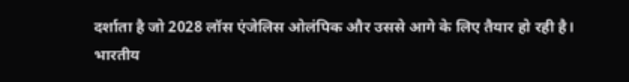दर्शाता है जो 2028 लॉस एंजेलिस ओलंपिक और उससे आगे के लिए तैयार हो रही है। भारतीय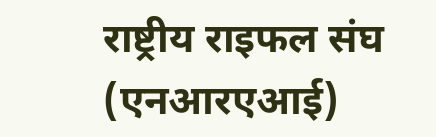राष्ट्रीय राइफल संघ (एनआरएआई)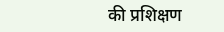की प्रशिक्षण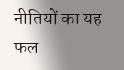नीतियों का यह फल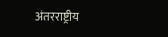अंतरराष्ट्रीय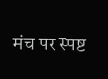मंच पर स्पष्ट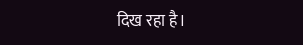दिख रहा है।